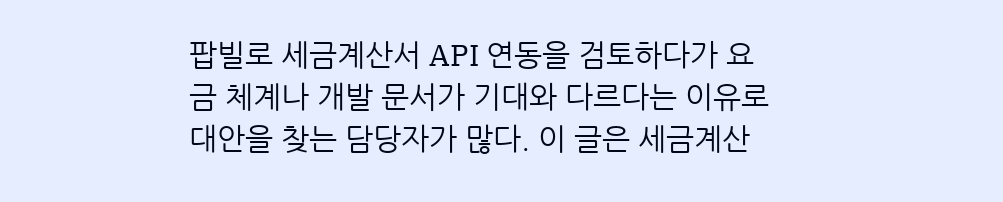팝빌로 세금계산서 API 연동을 검토하다가 요금 체계나 개발 문서가 기대와 다르다는 이유로 대안을 찾는 담당자가 많다. 이 글은 세금계산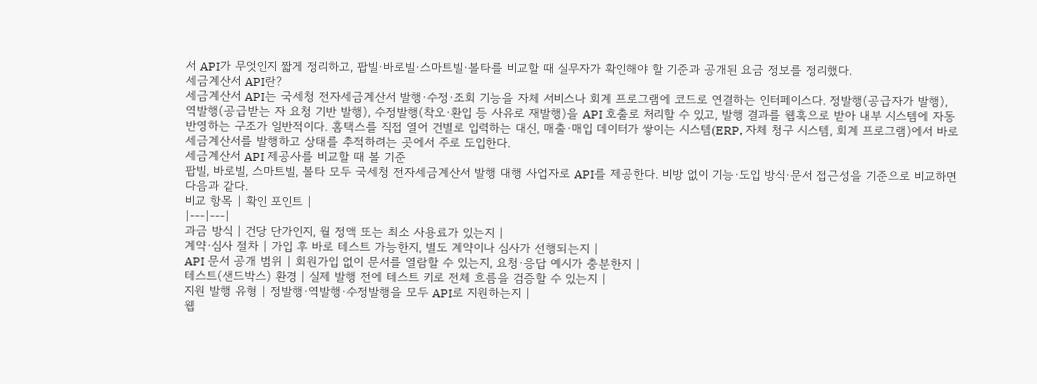서 API가 무엇인지 짧게 정리하고, 팝빌·바로빌·스마트빌·볼타를 비교할 때 실무자가 확인해야 할 기준과 공개된 요금 정보를 정리했다.
세금계산서 API란?
세금계산서 API는 국세청 전자세금계산서 발행·수정·조회 기능을 자체 서비스나 회계 프로그램에 코드로 연결하는 인터페이스다. 정발행(공급자가 발행), 역발행(공급받는 자 요청 기반 발행), 수정발행(착오·환입 등 사유로 재발행)을 API 호출로 처리할 수 있고, 발행 결과를 웹훅으로 받아 내부 시스템에 자동 반영하는 구조가 일반적이다. 홈택스를 직접 열어 건별로 입력하는 대신, 매출·매입 데이터가 쌓이는 시스템(ERP, 자체 청구 시스템, 회계 프로그램)에서 바로 세금계산서를 발행하고 상태를 추적하려는 곳에서 주로 도입한다.
세금계산서 API 제공사를 비교할 때 볼 기준
팝빌, 바로빌, 스마트빌, 볼타 모두 국세청 전자세금계산서 발행 대행 사업자로 API를 제공한다. 비방 없이 기능·도입 방식·문서 접근성을 기준으로 비교하면 다음과 같다.
비교 항목 | 확인 포인트 |
|---|---|
과금 방식 | 건당 단가인지, 월 정액 또는 최소 사용료가 있는지 |
계약·심사 절차 | 가입 후 바로 테스트 가능한지, 별도 계약이나 심사가 선행되는지 |
API 문서 공개 범위 | 회원가입 없이 문서를 열람할 수 있는지, 요청·응답 예시가 충분한지 |
테스트(샌드박스) 환경 | 실제 발행 전에 테스트 키로 전체 흐름을 검증할 수 있는지 |
지원 발행 유형 | 정발행·역발행·수정발행을 모두 API로 지원하는지 |
웹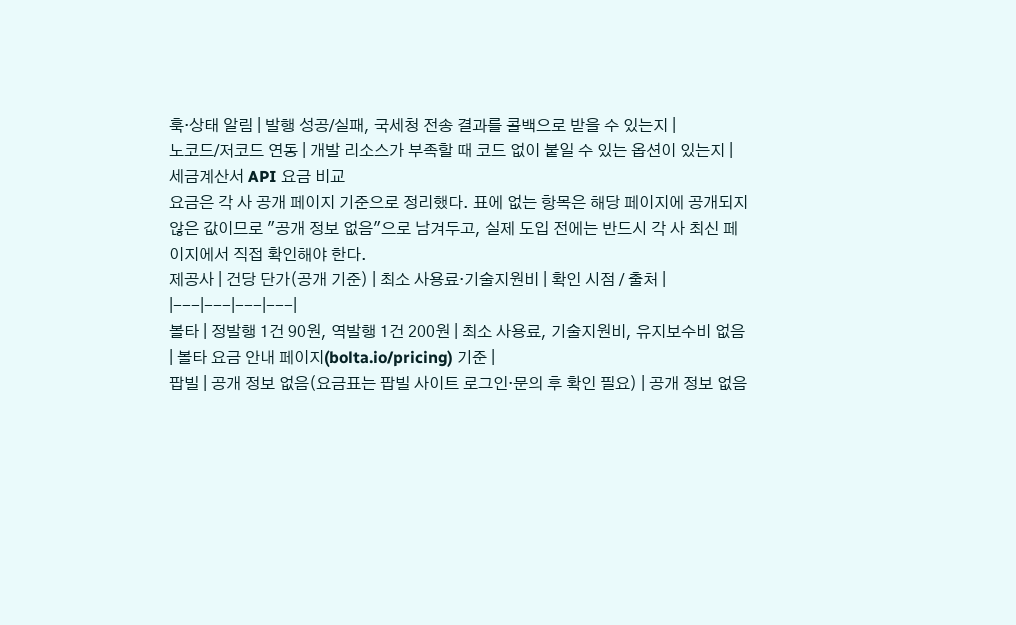훅·상태 알림 | 발행 성공/실패, 국세청 전송 결과를 콜백으로 받을 수 있는지 |
노코드/저코드 연동 | 개발 리소스가 부족할 때 코드 없이 붙일 수 있는 옵션이 있는지 |
세금계산서 API 요금 비교
요금은 각 사 공개 페이지 기준으로 정리했다. 표에 없는 항목은 해당 페이지에 공개되지 않은 값이므로 "공개 정보 없음"으로 남겨두고, 실제 도입 전에는 반드시 각 사 최신 페이지에서 직접 확인해야 한다.
제공사 | 건당 단가(공개 기준) | 최소 사용료·기술지원비 | 확인 시점 / 출처 |
|---|---|---|---|
볼타 | 정발행 1건 90원, 역발행 1건 200원 | 최소 사용료, 기술지원비, 유지보수비 없음 | 볼타 요금 안내 페이지(bolta.io/pricing) 기준 |
팝빌 | 공개 정보 없음(요금표는 팝빌 사이트 로그인·문의 후 확인 필요) | 공개 정보 없음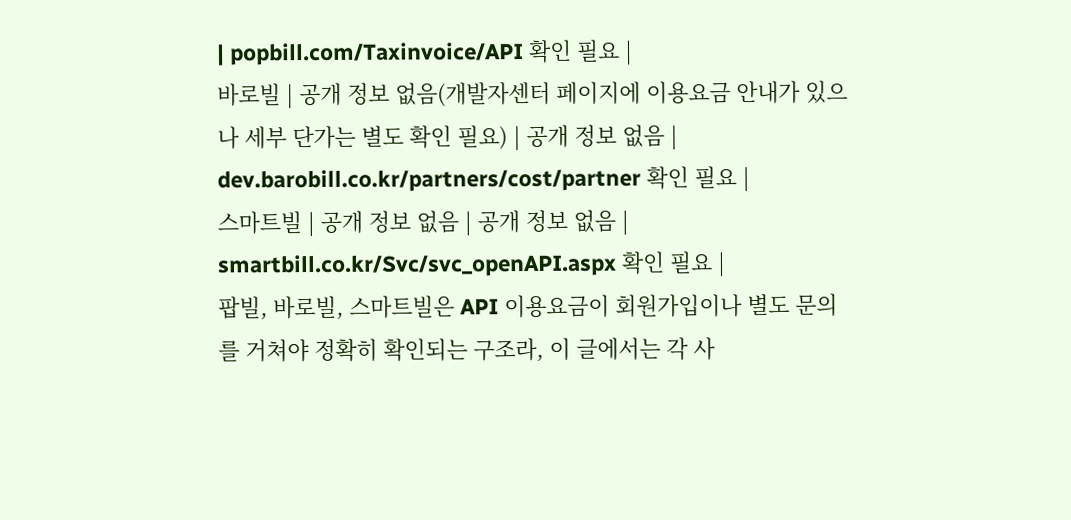| popbill.com/Taxinvoice/API 확인 필요 |
바로빌 | 공개 정보 없음(개발자센터 페이지에 이용요금 안내가 있으나 세부 단가는 별도 확인 필요) | 공개 정보 없음 | dev.barobill.co.kr/partners/cost/partner 확인 필요 |
스마트빌 | 공개 정보 없음 | 공개 정보 없음 | smartbill.co.kr/Svc/svc_openAPI.aspx 확인 필요 |
팝빌, 바로빌, 스마트빌은 API 이용요금이 회원가입이나 별도 문의를 거쳐야 정확히 확인되는 구조라, 이 글에서는 각 사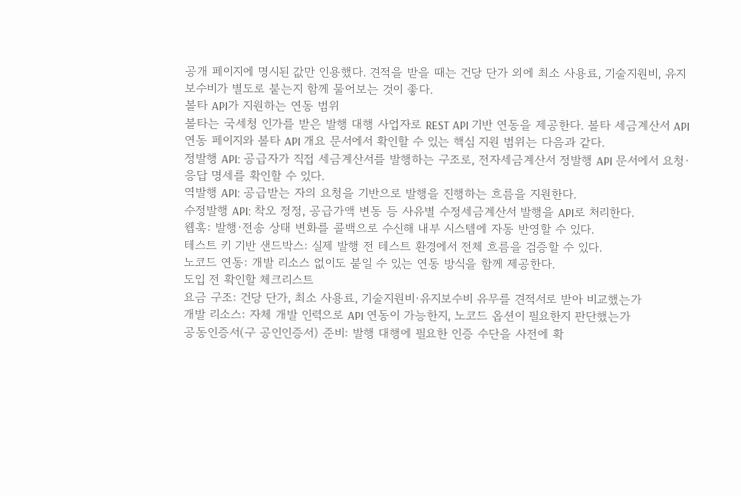공개 페이지에 명시된 값만 인용했다. 견적을 받을 때는 건당 단가 외에 최소 사용료, 기술지원비, 유지보수비가 별도로 붙는지 함께 물어보는 것이 좋다.
볼타 API가 지원하는 연동 범위
볼타는 국세청 인가를 받은 발행 대행 사업자로 REST API 기반 연동을 제공한다. 볼타 세금계산서 API 연동 페이지와 볼타 API 개요 문서에서 확인할 수 있는 핵심 지원 범위는 다음과 같다.
정발행 API: 공급자가 직접 세금계산서를 발행하는 구조로, 전자세금계산서 정발행 API 문서에서 요청·응답 명세를 확인할 수 있다.
역발행 API: 공급받는 자의 요청을 기반으로 발행을 진행하는 흐름을 지원한다.
수정발행 API: 착오 정정, 공급가액 변동 등 사유별 수정세금계산서 발행을 API로 처리한다.
웹훅: 발행·전송 상태 변화를 콜백으로 수신해 내부 시스템에 자동 반영할 수 있다.
테스트 키 기반 샌드박스: 실제 발행 전 테스트 환경에서 전체 흐름을 검증할 수 있다.
노코드 연동: 개발 리소스 없이도 붙일 수 있는 연동 방식을 함께 제공한다.
도입 전 확인할 체크리스트
요금 구조: 건당 단가, 최소 사용료, 기술지원비·유지보수비 유무를 견적서로 받아 비교했는가
개발 리소스: 자체 개발 인력으로 API 연동이 가능한지, 노코드 옵션이 필요한지 판단했는가
공동인증서(구 공인인증서) 준비: 발행 대행에 필요한 인증 수단을 사전에 확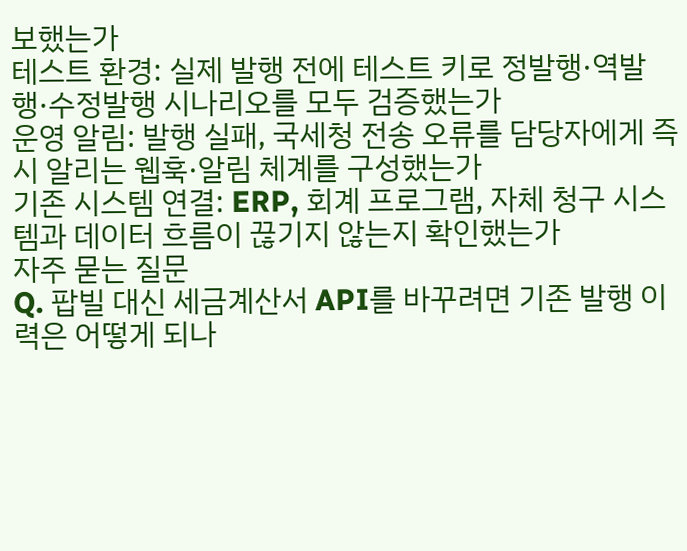보했는가
테스트 환경: 실제 발행 전에 테스트 키로 정발행·역발행·수정발행 시나리오를 모두 검증했는가
운영 알림: 발행 실패, 국세청 전송 오류를 담당자에게 즉시 알리는 웹훅·알림 체계를 구성했는가
기존 시스템 연결: ERP, 회계 프로그램, 자체 청구 시스템과 데이터 흐름이 끊기지 않는지 확인했는가
자주 묻는 질문
Q. 팝빌 대신 세금계산서 API를 바꾸려면 기존 발행 이력은 어떻게 되나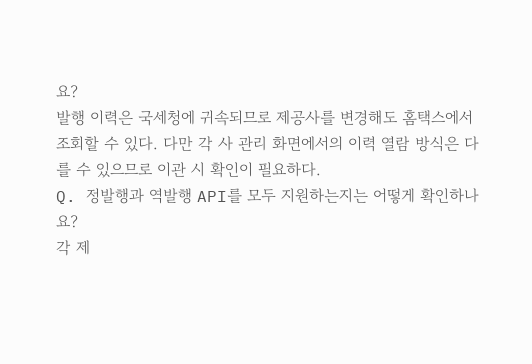요?
발행 이력은 국세청에 귀속되므로 제공사를 변경해도 홈택스에서 조회할 수 있다. 다만 각 사 관리 화면에서의 이력 열람 방식은 다를 수 있으므로 이관 시 확인이 필요하다.
Q. 정발행과 역발행 API를 모두 지원하는지는 어떻게 확인하나요?
각 제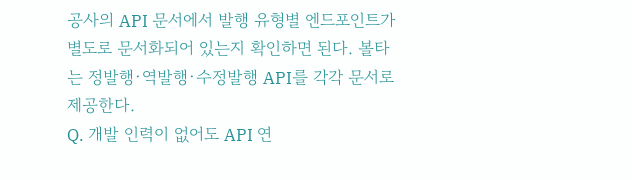공사의 API 문서에서 발행 유형별 엔드포인트가 별도로 문서화되어 있는지 확인하면 된다. 볼타는 정발행·역발행·수정발행 API를 각각 문서로 제공한다.
Q. 개발 인력이 없어도 API 연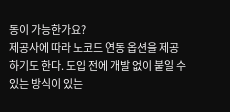동이 가능한가요?
제공사에 따라 노코드 연동 옵션을 제공하기도 한다. 도입 전에 개발 없이 붙일 수 있는 방식이 있는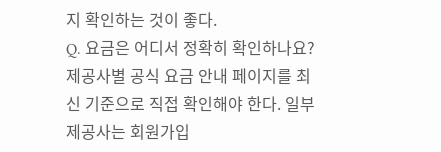지 확인하는 것이 좋다.
Q. 요금은 어디서 정확히 확인하나요?
제공사별 공식 요금 안내 페이지를 최신 기준으로 직접 확인해야 한다. 일부 제공사는 회원가입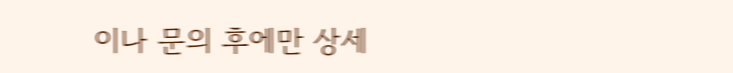이나 문의 후에만 상세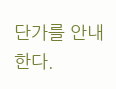단가를 안내한다.